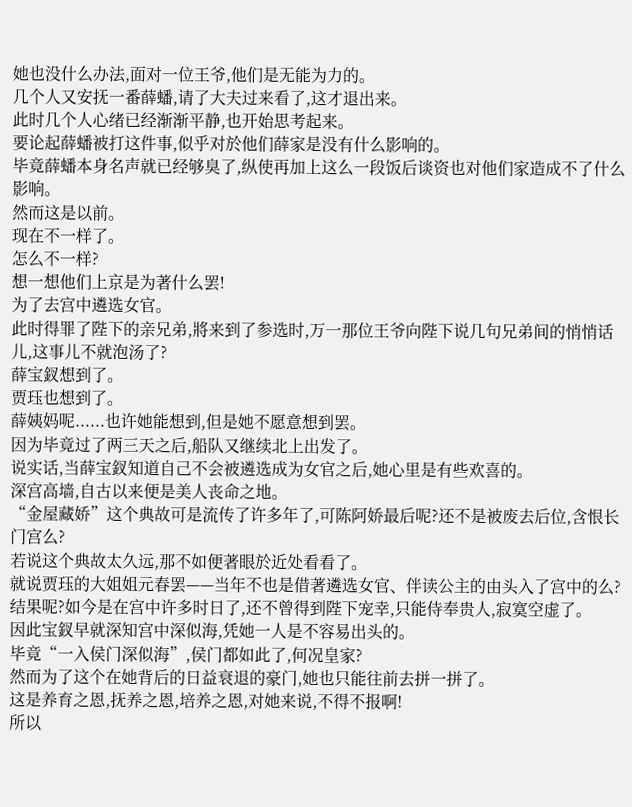她也没什么办法,面对一位王爷,他们是无能为力的。
几个人又安抚一番薛蟠,请了大夫过来看了,这才退出来。
此时几个人心绪已经渐渐平静,也开始思考起来。
要论起薛蟠被打这件事,似乎对於他们薛家是没有什么影响的。
毕竟薛蟠本身名声就已经够臭了,纵使再加上这么一段饭后谈资也对他们家造成不了什么影响。
然而这是以前。
现在不一样了。
怎么不一样?
想一想他们上京是为著什么罢!
为了去宫中遴选女官。
此时得罪了陛下的亲兄弟,將来到了参选时,万一那位王爷向陛下说几句兄弟间的悄悄话儿,这事儿不就泡汤了?
薛宝釵想到了。
贾珏也想到了。
薛姨妈呢......也许她能想到,但是她不愿意想到罢。
因为毕竟过了两三天之后,船队又继续北上出发了。
说实话,当薛宝釵知道自己不会被遴选成为女官之后,她心里是有些欢喜的。
深宫高墙,自古以来便是美人丧命之地。
“金屋藏娇”这个典故可是流传了许多年了,可陈阿娇最后呢?还不是被废去后位,含恨长门宫么?
若说这个典故太久远,那不如便著眼於近处看看了。
就说贾珏的大姐姐元春罢——当年不也是借著遴选女官、伴读公主的由头入了宫中的么?结果呢?如今是在宫中许多时日了,还不曾得到陛下宠幸,只能侍奉贵人,寂寞空虚了。
因此宝釵早就深知宫中深似海,凭她一人是不容易出头的。
毕竟“一入侯门深似海”,侯门都如此了,何况皇家?
然而为了这个在她背后的日益衰退的豪门,她也只能往前去拼一拼了。
这是养育之恩,抚养之恩,培养之恩,对她来说,不得不报啊!
所以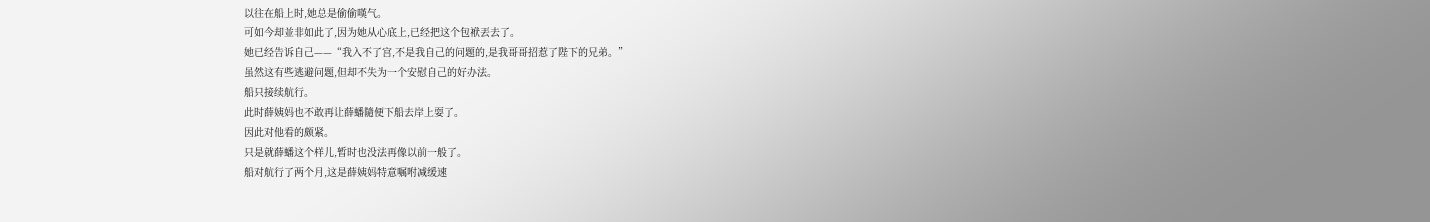以往在船上时,她总是偷偷嘆气。
可如今却並非如此了,因为她从心底上,已经把这个包袱丟去了。
她已经告诉自己——“我入不了宫,不是我自己的问题的,是我哥哥招惹了陛下的兄弟。”
虽然这有些逃避问题,但却不失为一个安慰自己的好办法。
船只接续航行。
此时薛姨妈也不敢再让薛蟠隨便下船去岸上耍了。
因此对他看的颇紧。
只是就薛蟠这个样儿,暂时也没法再像以前一般了。
船对航行了两个月,这是薛姨妈特意嘱咐减缓速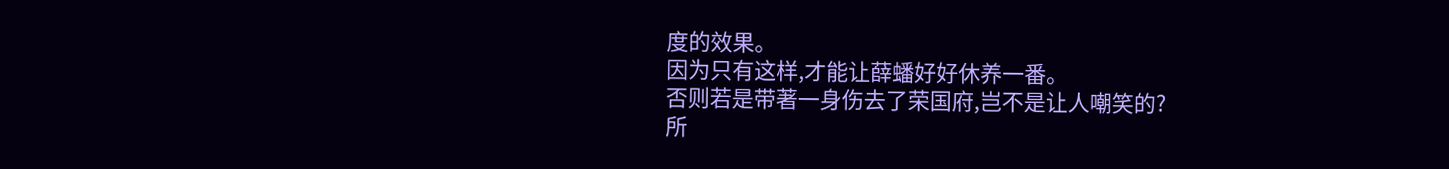度的效果。
因为只有这样,才能让薛蟠好好休养一番。
否则若是带著一身伤去了荣国府,岂不是让人嘲笑的?
所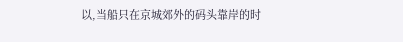以,当船只在京城郊外的码头靠岸的时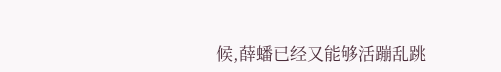候,薛蟠已经又能够活蹦乱跳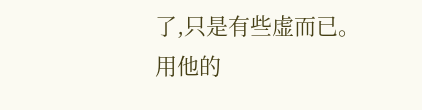了,只是有些虚而已。
用他的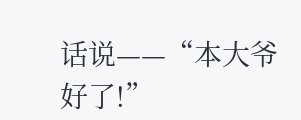话说——“本大爷好了!”